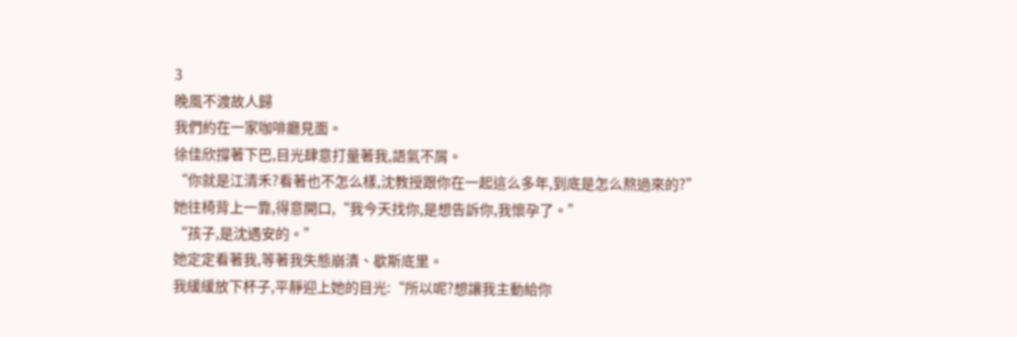3
晚風不渡故人歸
我們約在一家咖啡廳見面。
徐佳欣撐著下巴,目光肆意打量著我,語氣不屑。
“你就是江清禾?看著也不怎么樣,沈教授跟你在一起這么多年,到底是怎么熬過來的?”
她往椅背上一靠,得意開口,“我今天找你,是想告訴你,我懷孕了。”
“孩子,是沈遇安的。”
她定定看著我,等著我失態崩潰、歇斯底里。
我緩緩放下杯子,平靜迎上她的目光:“所以呢?想讓我主動給你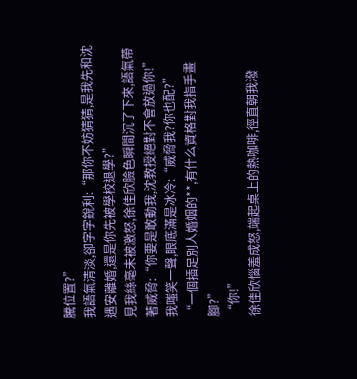騰位置?”
我語氣清淡,卻字字銳利:“那你不妨猜猜,是我先和沈遇安離婚,還是你先被學校退學?”
見我絲毫未被激怒,徐佳欣臉色瞬間沉了下來,語氣帶著威脅:“你要是敢動我,沈教授絕對不會放過你!”
我嗤笑一聲,眼底滿是冰冷:“威脅我?你也配?”
“一個插足別人婚姻的**,有什么資格對我指手畫腳?”
“你!”
徐佳欣惱羞成怒,端起桌上的熱咖啡,徑直朝我潑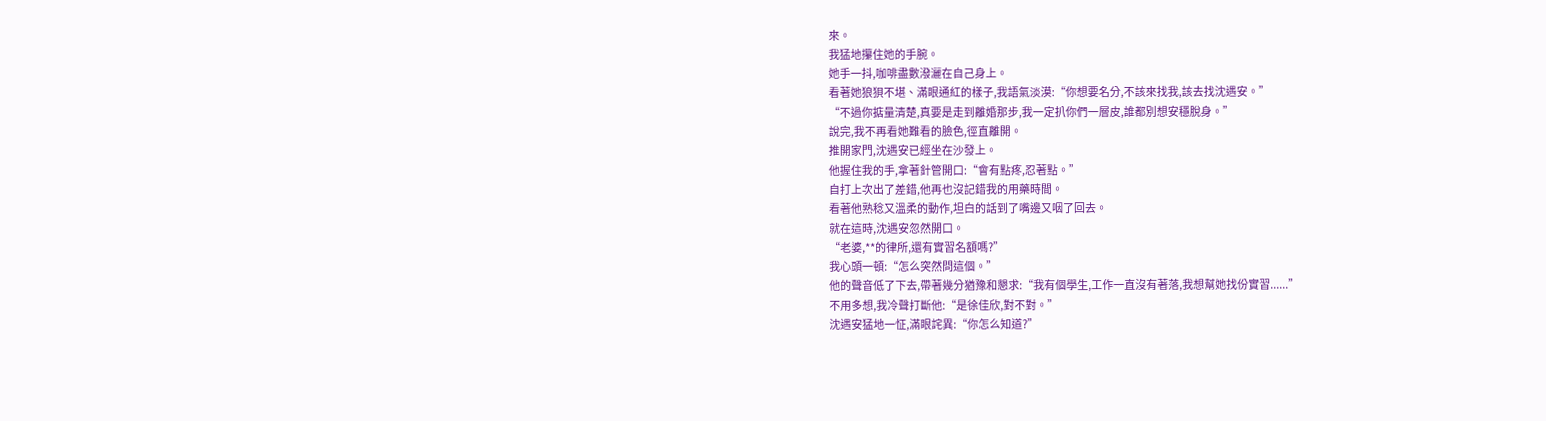來。
我猛地攥住她的手腕。
她手一抖,咖啡盡數潑灑在自己身上。
看著她狼狽不堪、滿眼通紅的樣子,我語氣淡漠:“你想要名分,不該來找我,該去找沈遇安。”
“不過你掂量清楚,真要是走到離婚那步,我一定扒你們一層皮,誰都別想安穩脫身。”
說完,我不再看她難看的臉色,徑直離開。
推開家門,沈遇安已經坐在沙發上。
他握住我的手,拿著針管開口:“會有點疼,忍著點。”
自打上次出了差錯,他再也沒記錯我的用藥時間。
看著他熟稔又溫柔的動作,坦白的話到了嘴邊又咽了回去。
就在這時,沈遇安忽然開口。
“老婆,**的律所,還有實習名額嗎?”
我心頭一頓:“怎么突然問這個。”
他的聲音低了下去,帶著幾分猶豫和懇求:“我有個學生,工作一直沒有著落,我想幫她找份實習......”
不用多想,我冷聲打斷他:“是徐佳欣,對不對。”
沈遇安猛地一怔,滿眼詫異:“你怎么知道?”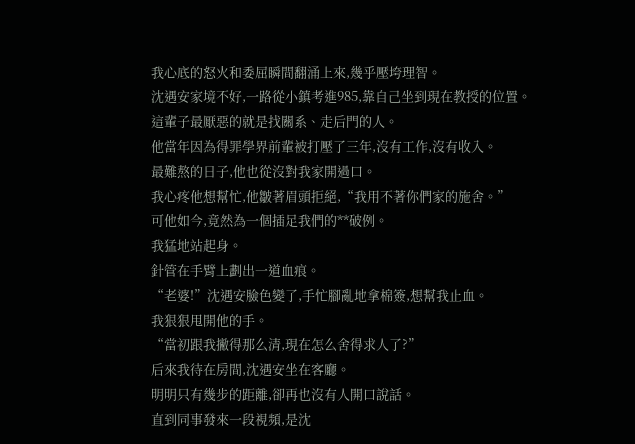我心底的怒火和委屈瞬間翻涌上來,幾乎壓垮理智。
沈遇安家境不好,一路從小鎮考進985,靠自己坐到現在教授的位置。
這輩子最厭惡的就是找關系、走后門的人。
他當年因為得罪學界前輩被打壓了三年,沒有工作,沒有收入。
最難熬的日子,他也從沒對我家開過口。
我心疼他想幫忙,他皺著眉頭拒絕,“我用不著你們家的施舍。”
可他如今,竟然為一個插足我們的**破例。
我猛地站起身。
針管在手臂上劃出一道血痕。
“老婆!”沈遇安臉色變了,手忙腳亂地拿棉簽,想幫我止血。
我狠狠甩開他的手。
“當初跟我撇得那么清,現在怎么舍得求人了?”
后來我待在房間,沈遇安坐在客廳。
明明只有幾步的距離,卻再也沒有人開口說話。
直到同事發來一段視頻,是沈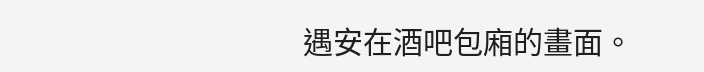遇安在酒吧包廂的畫面。